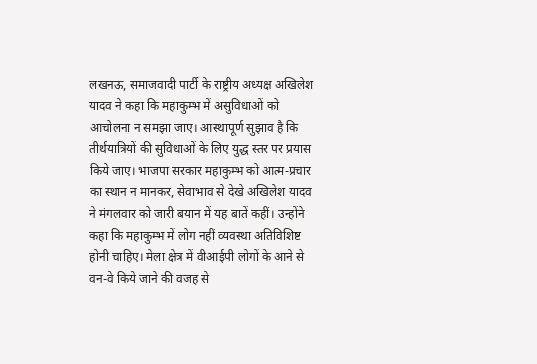लखनऊ, समाजवादी पार्टी के राष्ट्रीय अध्यक्ष अखिलेश यादव ने कहा कि महाकुम्भ में असुविधाओं को आचोलना न समझा जाए। आस्थापूर्ण सुझाव है कि तीर्थयात्रियों की सुविधाओं के लिए युद्ध स्तर पर प्रयास किये जाए। भाजपा सरकार महाकुम्भ को आत्म-प्रचार का स्थान न मानकर, सेवाभाव से देखे अखिलेश यादव ने मंगलवार को जारी बयान में यह बातें कहीं। उन्होंने कहा कि महाकुम्भ में लोग नहीं व्यवस्था अतिविशिष्ट होनी चाहिए। मेला क्षेत्र में वीआईपी लोगों के आने से वन-वे किये जाने की वजह से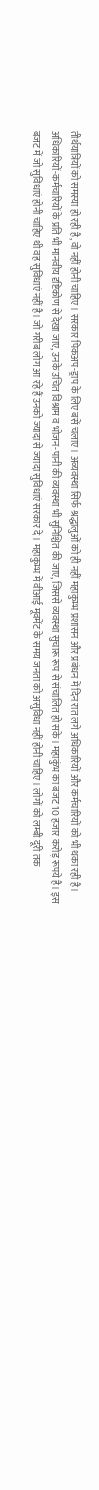तीर्थयात्रियों को समस्या हो रही है, वो नहीं होनी चाहिए। सरकार पिकअप-ड्राप के लिए बसें चलाए। अव्यवस्था सिर्फ श्रद्धालुओं को ही नहीं महाकुम्भ प्रशासन और प्रबंधन में दिन रात लगे अधिकारियों और कर्मचारियों को भी थका रही है। अधिकारियों-कर्मचारियों के प्रति भी मानवीय दृष्टिकोण से देखा जाए, उनके उचित विश्राम व भोजन-पानी की व्यवस्था भी सुनिश्चित की जाए, जिससे व्यवस्था सुचारू रूप से संचालित हो सके। महाकुंभ का बजट 10 हजार करोड़ रूपये है। इस बजट में जो सुविधाएं होनी चाहिए थी वह सुविधाएं नहीं है। जो गरीब लोग आ रहे हैं उनको ज्यादा से ज्यादा सुविधाएं सरकार दे। महाकुम्भ में वीआई मूवमेंट के समय जनता को असुविधा नहीं होनी चाहिए। लोगों को लम्बी दूरी तक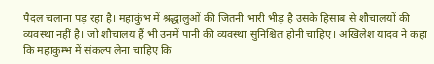पैदल चलाना पड़ रहा है। महाकुंभ में श्रद्धालुओं की जितनी भारी भीड़ है उसके हिसाब से शौचालयों की व्यवस्था नहीं है। जो शौचालय हैं भी उनमें पानी की व्यवस्था सुनिश्चित होनी चाहिए। अखिलेश यादव ने कहा कि महाकुम्भ में संकल्प लेना चाहिए कि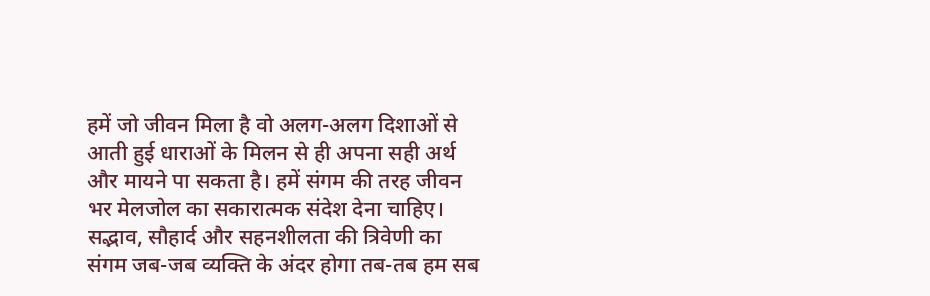हमें जो जीवन मिला है वो अलग-अलग दिशाओं से आती हुई धाराओं के मिलन से ही अपना सही अर्थ और मायने पा सकता है। हमें संगम की तरह जीवन भर मेलजोल का सकारात्मक संदेश देना चाहिए। सद्भाव, सौहार्द और सहनशीलता की त्रिवेणी का संगम जब-जब व्यक्ति के अंदर होगा तब-तब हम सब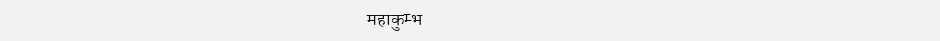महाकुम्भ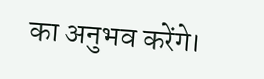का अनुभव करेंगे।